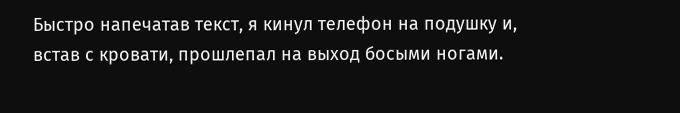Быстро напечатав текст, я кинул телефон на подушку и, встав с кровати, прошлепал на выход босыми ногами.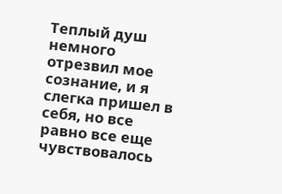Теплый душ немного отрезвил мое сознание, и я слегка пришел в себя, но все равно все еще чувствовалось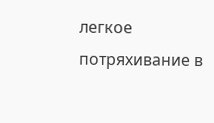легкое потряхивание в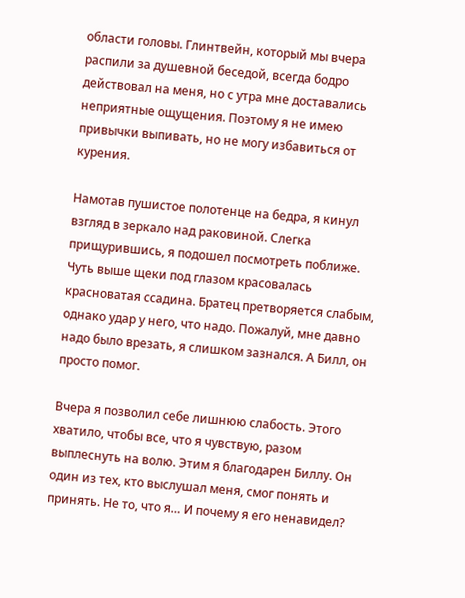области головы. Глинтвейн, который мы вчера распили за душевной беседой, всегда бодро действовал на меня, но с утра мне доставались неприятные ощущения. Поэтому я не имею привычки выпивать, но не могу избавиться от курения.

Намотав пушистое полотенце на бедра, я кинул взгляд в зеркало над раковиной. Слегка прищурившись, я подошел посмотреть поближе. Чуть выше щеки под глазом красовалась красноватая ссадина. Братец претворяется слабым, однако удар у него, что надо. Пожалуй, мне давно надо было врезать, я слишком зазнался. А Билл, он просто помог.

Вчера я позволил себе лишнюю слабость. Этого хватило, чтобы все, что я чувствую, разом выплеснуть на волю. Этим я благодарен Биллу. Он один из тех, кто выслушал меня, смог понять и принять. Не то, что я… И почему я его ненавидел?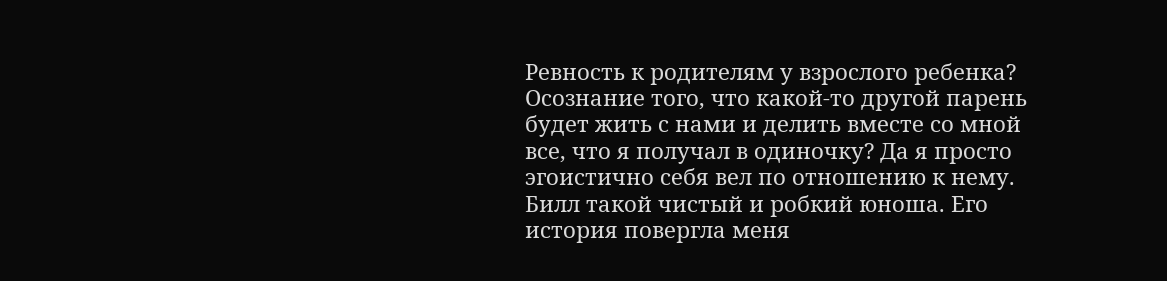Ревность к родителям у взрослого ребенка? Осознание того, что какой-то другой парень будет жить с нами и делить вместе со мной все, что я получал в одиночку? Да я просто эгоистично себя вел по отношению к нему. Билл такой чистый и робкий юноша. Его история повергла меня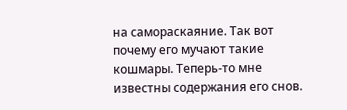на самораскаяние. Так вот почему его мучают такие кошмары. Теперь-то мне известны содержания его снов.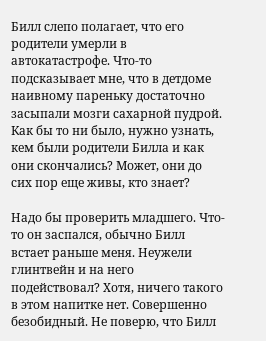Билл слепо полагает, что его родители умерли в автокатастрофе. Что-то подсказывает мне, что в детдоме наивному пареньку достаточно засыпали мозги сахарной пудрой. Как бы то ни было, нужно узнать, кем были родители Билла и как они скончались? Может, они до сих пор еще живы, кто знает?

Надо бы проверить младшего. Что-то он заспался, обычно Билл встает раньше меня. Неужели глинтвейн и на него подействовал? Хотя, ничего такого в этом напитке нет. Совершенно безобидный. Не поверю, что Билл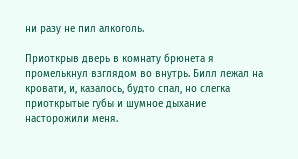ни разу не пил алкоголь.

Приоткрыв дверь в комнату брюнета я промелькнул взглядом во внутрь. Билл лежал на кровати, и, казалось, будто спал, но слегка приоткрытые губы и шумное дыхание насторожили меня.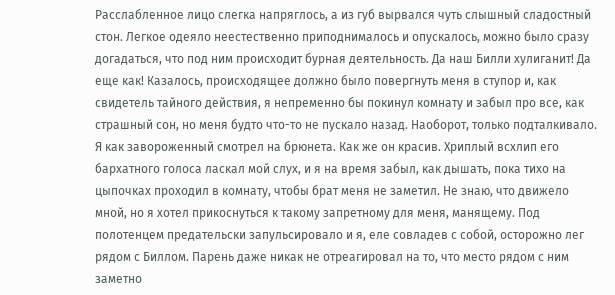Расслабленное лицо слегка напряглось, а из губ вырвался чуть слышный сладостный стон. Легкое одеяло неестественно приподнималось и опускалось, можно было сразу догадаться, что под ним происходит бурная деятельность. Да наш Билли хулиганит! Да еще как! Казалось, происходящее должно было повергнуть меня в ступор и, как свидетель тайного действия, я непременно бы покинул комнату и забыл про все, как страшный сон, но меня будто что-то не пускало назад. Наоборот, только подталкивало. Я как завороженный смотрел на брюнета. Как же он красив. Хриплый всхлип его бархатного голоса ласкал мой слух, и я на время забыл, как дышать, пока тихо на цыпочках проходил в комнату, чтобы брат меня не заметил. Не знаю, что движело мной, но я хотел прикоснуться к такому запретному для меня, манящему. Под полотенцем предательски запульсировало и я, еле совладев с собой, осторожно лег рядом с Биллом. Парень даже никак не отреагировал на то, что место рядом с ним заметно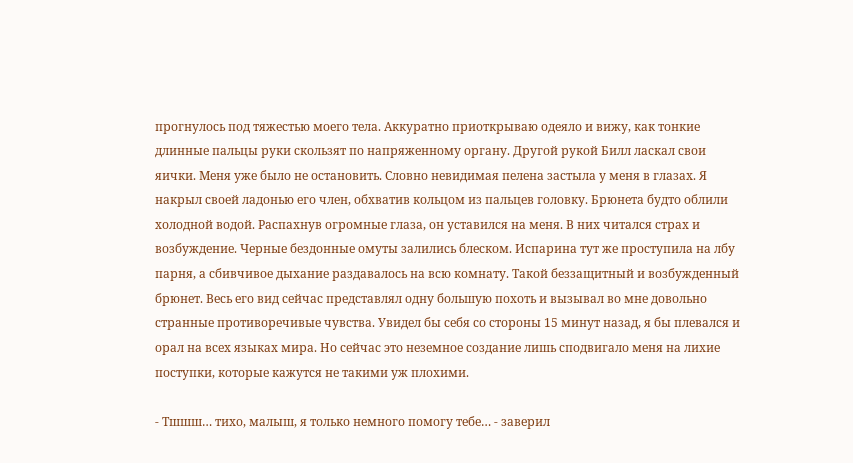прогнулось под тяжестью моего тела. Аккуратно приоткрываю одеяло и вижу, как тонкие длинные пальцы руки скользят по напряженному органу. Другой рукой Билл ласкал свои яички. Меня уже было не остановить. Словно невидимая пелена застыла у меня в глазах. Я накрыл своей ладонью его член, обхватив кольцом из пальцев головку. Брюнета будто облили холодной водой. Распахнув огромные глаза, он уставился на меня. В них читался страх и возбуждение. Черные бездонные омуты залились блеском. Испарина тут же проступила на лбу парня, а сбивчивое дыхание раздавалось на всю комнату. Такой беззащитный и возбужденный брюнет. Весь его вид сейчас представлял одну большую похоть и вызывал во мне довольно странные противоречивые чувства. Увидел бы себя со стороны 15 минут назад, я бы плевался и орал на всех языках мира. Но сейчас это неземное создание лишь сподвигало меня на лихие поступки, которые кажутся не такими уж плохими.

- Тшшш… тихо, малыш, я только немного помогу тебе… - заверил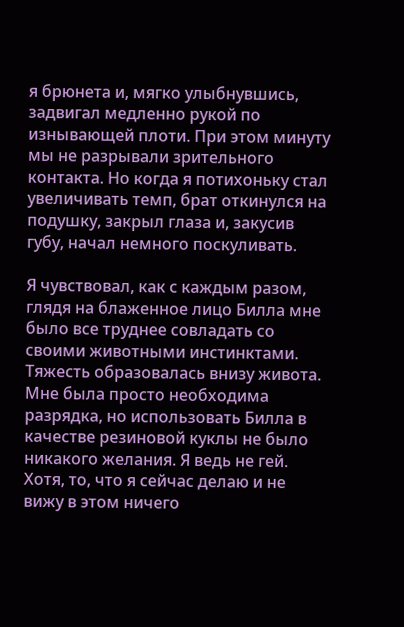я брюнета и, мягко улыбнувшись, задвигал медленно рукой по изнывающей плоти. При этом минуту мы не разрывали зрительного контакта. Но когда я потихоньку стал увеличивать темп, брат откинулся на подушку, закрыл глаза и, закусив губу, начал немного поскуливать.

Я чувствовал, как с каждым разом, глядя на блаженное лицо Билла мне было все труднее совладать со своими животными инстинктами. Тяжесть образовалась внизу живота. Мне была просто необходима разрядка, но использовать Билла в качестве резиновой куклы не было никакого желания. Я ведь не гей. Хотя, то, что я сейчас делаю и не вижу в этом ничего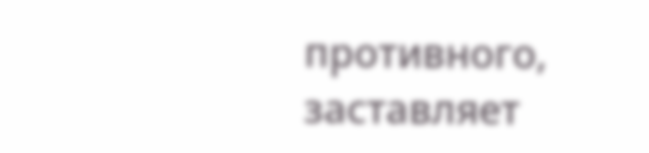противного, заставляет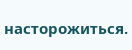насторожиться.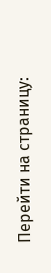Перейти на страницу: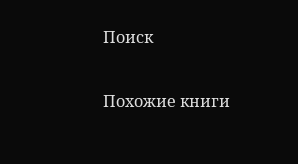Поиск

Похожие книги